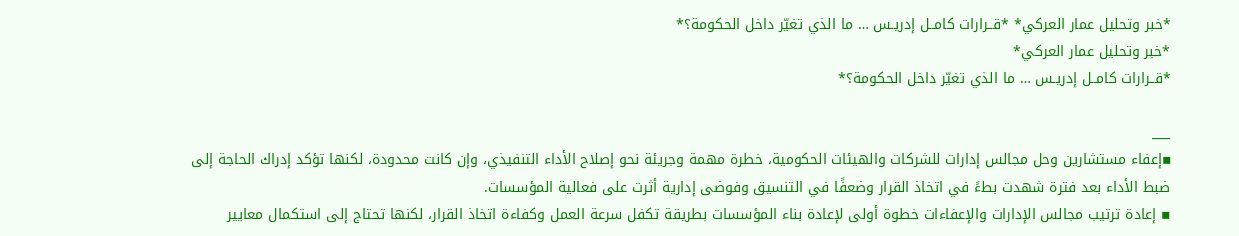*خبر وتحليل عمار العركي* *قــرارات كامــل إدريـس … ما الذي تغيّر داخل الحكومة؟*
*خبر وتحليل عمار العركي*
*قــرارات كامــل إدريـس … ما الذي تغيّر داخل الحكومة؟*

___
▪إعفاء مستشارين وحل مجالس إدارات للشركات والهيئات الحكومية، خطرة مهمة وجريئة نحو إصلاح الأداء التنفيذي، وإن كانت محدودة، لكنها تؤكد إدراك الحاجة إلى ضبط الأداء بعد فترة شهدت بطءً في اتخاذ القرار وضعفًا في التنسيق وفوضى إدارية أثرت على فعالية المؤسسات.
▪ إعادة ترتيب مجالس الإدارات والإعفاءات خطوة أولى لإعادة بناء المؤسسات بطريقة تكفل سرعة العمل وكفاءة اتخاذ القرار، لكنها تحتاج إلى استكمال معايير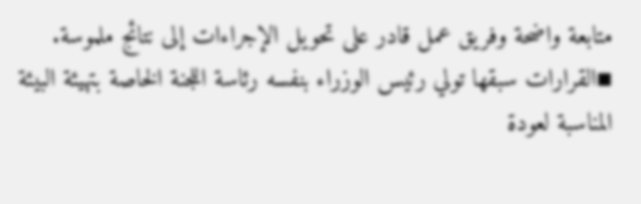متابعة واضحة وفريق عمل قادر على تحويل الإجراءات إلى نتائج ملموسة.
▪القرارات سبقها تولي رئيس الوزراء بنفسه رئاسة اللجنة الخاصة بتهيئة البيئة المناسبة لعودة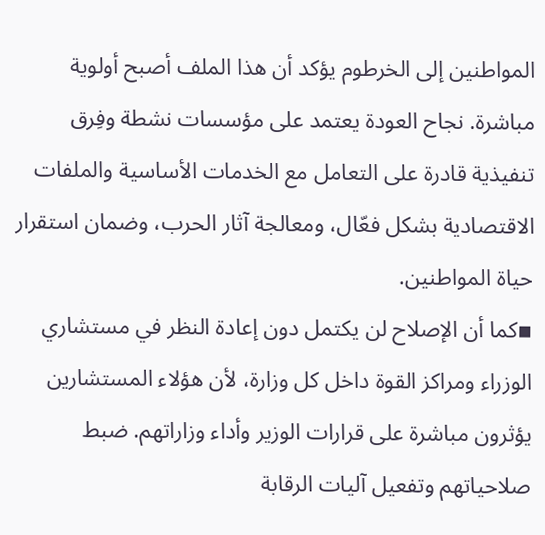المواطنين إلى الخرطوم يؤكد أن هذا الملف أصبح أولوية مباشرة. نجاح العودة يعتمد على مؤسسات نشطة وفِرق تنفيذية قادرة على التعامل مع الخدمات الأساسية والملفات الاقتصادية بشكل فعّال، ومعالجة آثار الحرب، وضمان استقرار حياة المواطنين.
▪كما أن الإصلاح لن يكتمل دون إعادة النظر في مستشاري الوزراء ومراكز القوة داخل كل وزارة، لأن هؤلاء المستشارين يؤثرون مباشرة على قرارات الوزير وأداء وزاراتهم. ضبط صلاحياتهم وتفعيل آليات الرقابة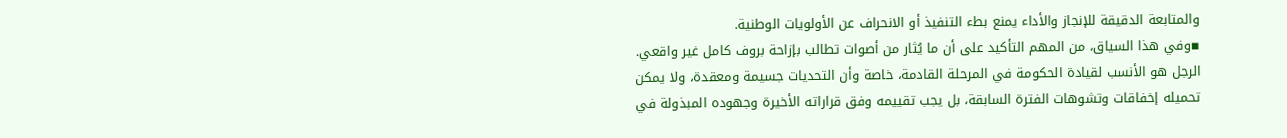والمتابعة الدقيقة للإنجاز والأداء يمنع بطء التنفيذ أو الانحراف عن الأولويات الوطنية.
▪وفي هذا السياق، من المهم التأكيد على أن ما يُثار من أصوات تطالب بإزاحة بروف كامل غير واقعي. الرجل هو الأنسب لقيادة الحكومة في المرحلة القادمة، خاصة وأن التحديات جسيمة ومعقدة، ولا يمكن تحميله إخفاقات وتشوهات الفترة السابقة، بل يجب تقييمه وفق قراراته الأخيرة وجهوده المبذولة في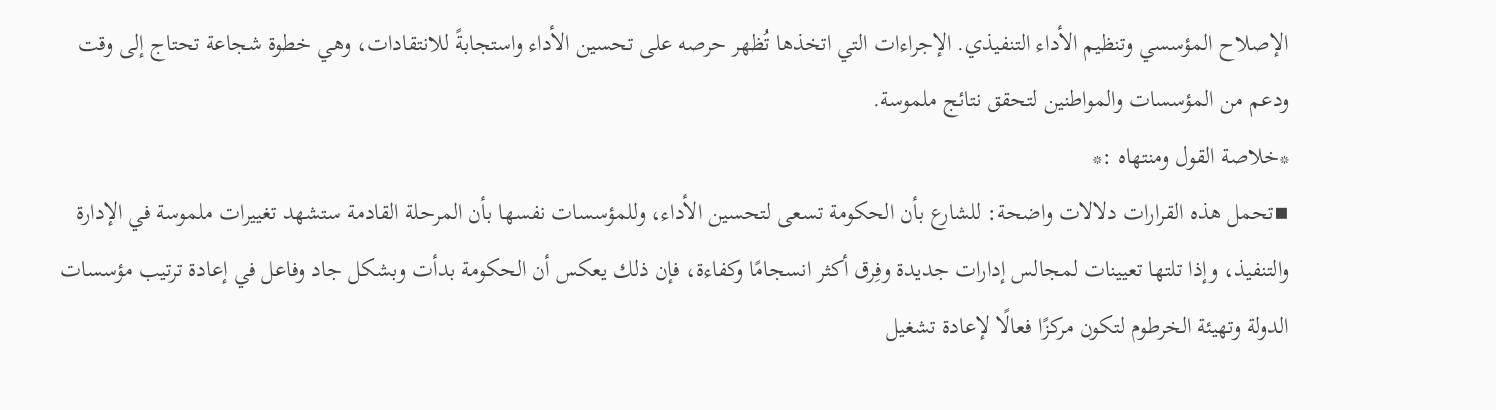الإصلاح المؤسسي وتنظيم الأداء التنفيذي. الإجراءات التي اتخذها تُظهر حرصه على تحسين الأداء واستجابةً للانتقادات، وهي خطوة شجاعة تحتاج إلى وقت ودعم من المؤسسات والمواطنين لتحقق نتائج ملموسة.
*خلاصة القول ومنتهاه :*
▪تحمل هذه القرارات دلالات واضحة: للشارع بأن الحكومة تسعى لتحسين الأداء، وللمؤسسات نفسها بأن المرحلة القادمة ستشهد تغييرات ملموسة في الإدارة والتنفيذ، وإذا تلتها تعيينات لمجالس إدارات جديدة وفِرق أكثر انسجامًا وكفاءة، فإن ذلك يعكس أن الحكومة بدأت وبشكل جاد وفاعل في إعادة ترتيب مؤسسات الدولة وتهيئة الخرطوم لتكون مركزًا فعالًا لإعادة تشغيل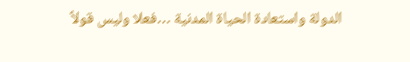الدولة واستعادة الحياة المدنية …فعلا وليس قولاً